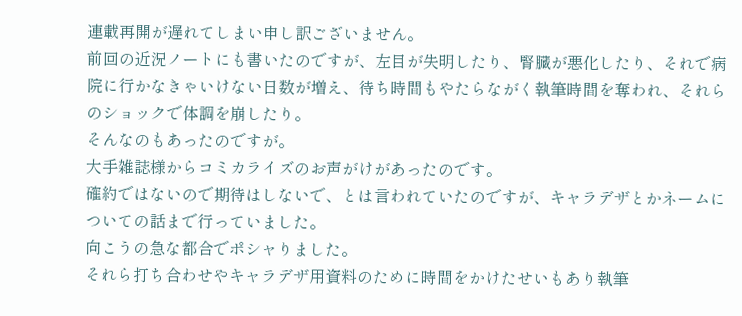連載再開が遅れてしまい申し訳ございません。
前回の近況ノートにも書いたのですが、左目が失明したり、腎臓が悪化したり、それで病院に行かなきゃいけない日数が増え、待ち時間もやたらながく執筆時間を奪われ、それらのショックで体調を崩したり。
そんなのもあったのですが。
大手雑誌様からコミカライズのお声がけがあったのです。
確約ではないので期待はしないで、とは言われていたのですが、キャラデザとかネームについての話まで行っていました。
向こうの急な都合でポシャりました。
それら打ち合わせやキャラデザ用資料のために時間をかけたせいもあり執筆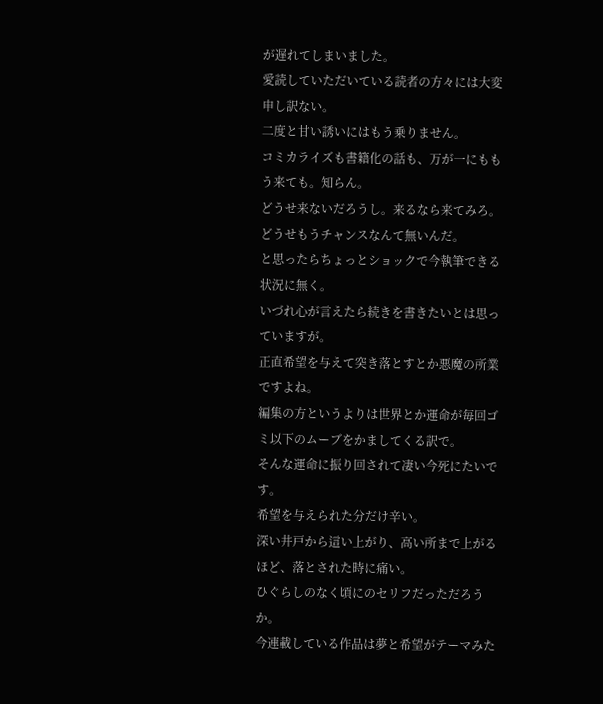が遅れてしまいました。
愛読していただいている読者の方々には大変申し訳ない。
二度と甘い誘いにはもう乗りません。
コミカライズも書籍化の話も、万が一にももう来ても。知らん。
どうせ来ないだろうし。来るなら来てみろ。
どうせもうチャンスなんて無いんだ。
と思ったらちょっとショックで今執筆できる状況に無く。
いづれ心が言えたら続きを書きたいとは思っていますが。
正直希望を与えて突き落とすとか悪魔の所業ですよね。
編集の方というよりは世界とか運命が毎回ゴミ以下のムーブをかましてくる訳で。
そんな運命に振り回されて凄い今死にたいです。
希望を与えられた分だけ辛い。
深い井戸から這い上がり、高い所まで上がるほど、落とされた時に痛い。
ひぐらしのなく頃にのセリフだっただろうか。
今連載している作品は夢と希望がテーマみた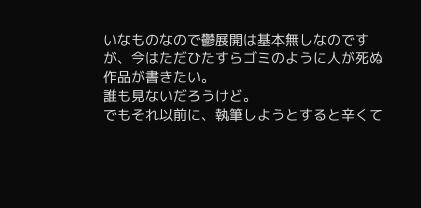いなものなので鬱展開は基本無しなのですが、今はただひたすらゴミのように人が死ぬ作品が書きたい。
誰も見ないだろうけど。
でもそれ以前に、執筆しようとすると辛くて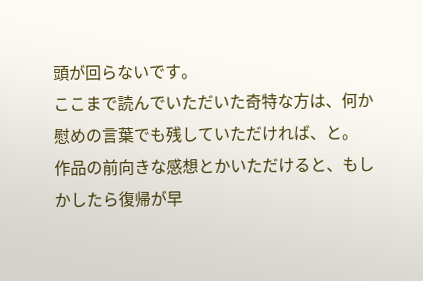頭が回らないです。
ここまで読んでいただいた奇特な方は、何か慰めの言葉でも残していただければ、と。
作品の前向きな感想とかいただけると、もしかしたら復帰が早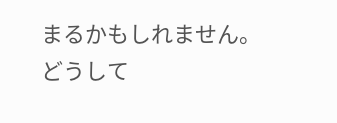まるかもしれません。
どうして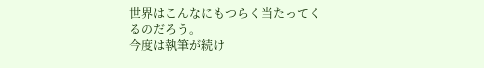世界はこんなにもつらく当たってくるのだろう。
今度は執筆が続け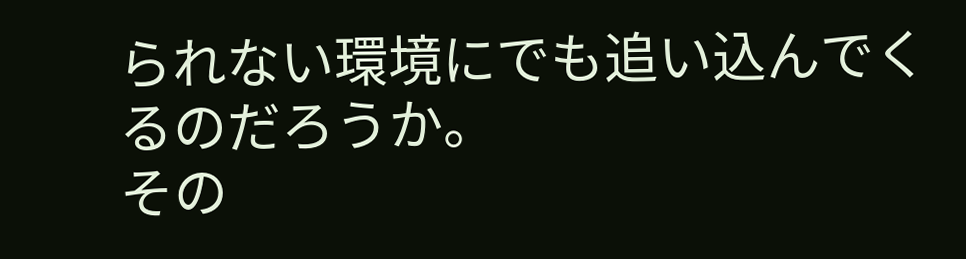られない環境にでも追い込んでくるのだろうか。
その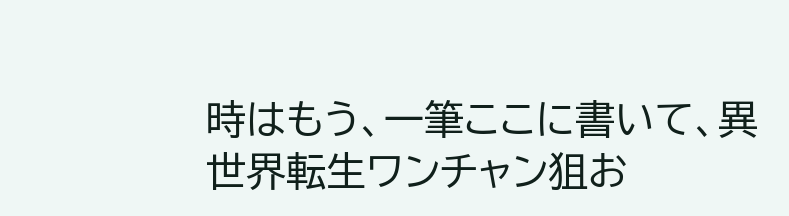時はもう、一筆ここに書いて、異世界転生ワンチャン狙お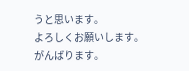うと思います。
よろしくお願いします。がんばります。